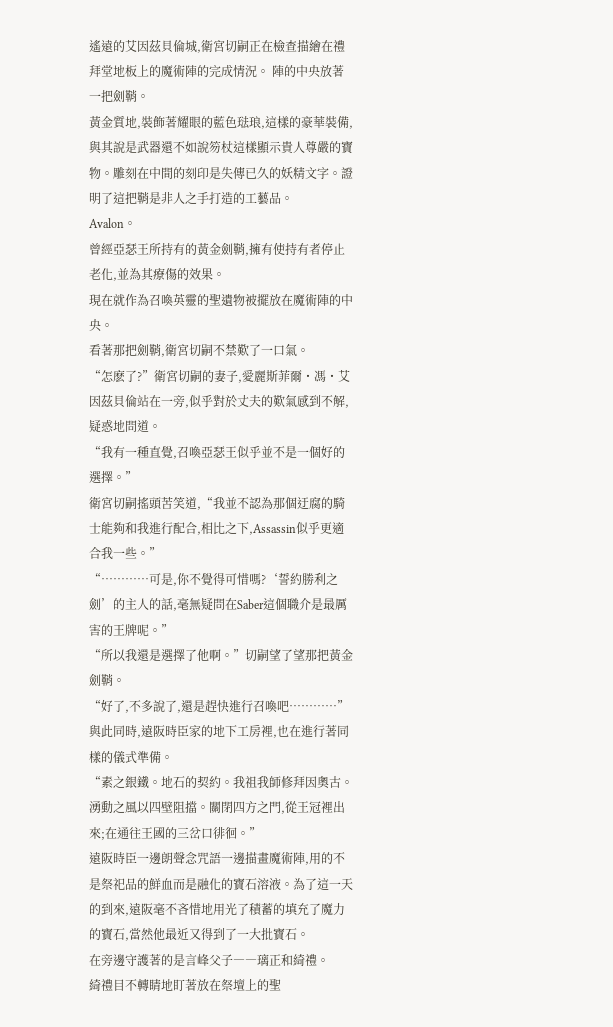遙遠的艾因茲貝倫城,衛宮切嗣正在檢查描繪在禮拜堂地板上的魔術陣的完成情況。 陣的中央放著一把劍鞘。
黃金質地,裝飾著耀眼的藍色琺琅,這樣的豪華裝備,與其說是武器還不如說笏杖這樣顯示貴人尊嚴的寶物。雕刻在中間的刻印是失傳已久的妖精文字。證明了這把鞘是非人之手打造的工藝品。
Avalon。
曾經亞瑟王所持有的黃金劍鞘,擁有使持有者停止老化,並為其療傷的效果。
現在就作為召喚英靈的聖遺物被擺放在魔術陣的中央。
看著那把劍鞘,衛宮切嗣不禁歎了一口氣。
“怎麽了?”衛宮切嗣的妻子,愛麗斯菲爾・馮・艾因茲貝倫站在一旁,似乎對於丈夫的歎氣感到不解,疑惑地問道。
“我有一種直覺,召喚亞瑟王似乎並不是一個好的選擇。”
衛宮切嗣搖頭苦笑道,“我並不認為那個迂腐的騎士能夠和我進行配合,相比之下,Assassin似乎更適合我一些。”
“…………可是,你不覺得可惜嗎?‘誓約勝利之劍’的主人的話,毫無疑問在Saber這個職介是最厲害的王牌呢。”
“所以我還是選擇了他啊。”切嗣望了望那把黃金劍鞘。
“好了,不多說了,還是趕快進行召喚吧…………”
與此同時,遠阪時臣家的地下工房裡,也在進行著同樣的儀式準備。
“素之銀鐵。地石的契約。我祖我師修拜因奧古。
湧動之風以四壁阻擋。關閉四方之門,從王冠裡出來;在通往王國的三岔口徘徊。”
遠阪時臣一邊朗聲念咒語一邊描畫魔術陣,用的不是祭祀品的鮮血而是融化的寶石溶液。為了這一天的到來,遠阪毫不吝惜地用光了積蓄的填充了魔力的寶石,當然他最近又得到了一大批寶石。
在旁邊守護著的是言峰父子――璃正和綺禮。
綺禮目不轉睛地盯著放在祭壇上的聖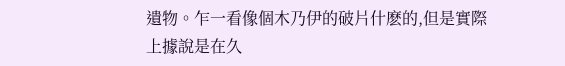遺物。乍一看像個木乃伊的破片什麽的,但是實際上據說是在久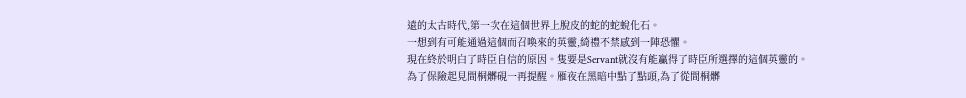遠的太古時代,第一次在這個世界上脫皮的蛇的蛇蛻化石。
一想到有可能通過這個而召喚來的英靈,綺禮不禁感到一陣恐懼。
現在終於明白了時臣自信的原因。隻要是Servant就沒有能贏得了時臣所選擇的這個英靈的。
為了保險起見間桐髒硯一再提醒。雁夜在黑暗中點了點頭,為了從間桐髒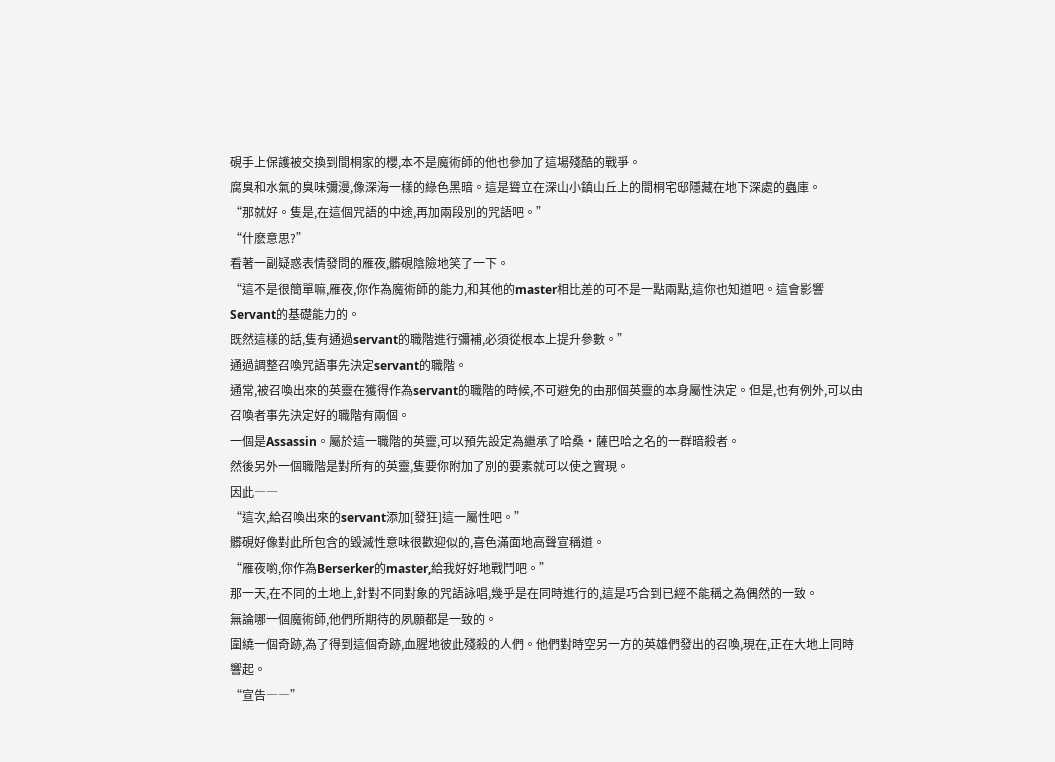硯手上保護被交換到間桐家的櫻,本不是魔術師的他也參加了這場殘酷的戰爭。
腐臭和水氣的臭味彌漫,像深海一樣的綠色黑暗。這是聳立在深山小鎮山丘上的間桐宅邸隱藏在地下深處的蟲庫。
“那就好。隻是,在這個咒語的中途,再加兩段別的咒語吧。”
“什麽意思?”
看著一副疑惑表情發問的雁夜,髒硯陰險地笑了一下。
“這不是很簡單嘛,雁夜,你作為魔術師的能力,和其他的master相比差的可不是一點兩點,這你也知道吧。這會影響Servant的基礎能力的。
既然這樣的話,隻有通過servant的職階進行彌補,必須從根本上提升參數。”
通過調整召喚咒語事先決定servant的職階。
通常,被召喚出來的英靈在獲得作為servant的職階的時候,不可避免的由那個英靈的本身屬性決定。但是,也有例外,可以由召喚者事先決定好的職階有兩個。
一個是Assassin。屬於這一職階的英靈,可以預先設定為繼承了哈桑・薩巴哈之名的一群暗殺者。
然後另外一個職階是對所有的英靈,隻要你附加了別的要素就可以使之實現。
因此――
“這次,給召喚出來的servant添加[發狂]這一屬性吧。”
髒硯好像對此所包含的毀滅性意味很歡迎似的,喜色滿面地高聲宣稱道。
“雁夜喲,你作為Berserker的master,給我好好地戰鬥吧。”
那一天,在不同的土地上,針對不同對象的咒語詠唱,幾乎是在同時進行的,這是巧合到已經不能稱之為偶然的一致。
無論哪一個魔術師,他們所期待的夙願都是一致的。
圍繞一個奇跡,為了得到這個奇跡,血腥地彼此殘殺的人們。他們對時空另一方的英雄們發出的召喚,現在,正在大地上同時響起。
“宣告――”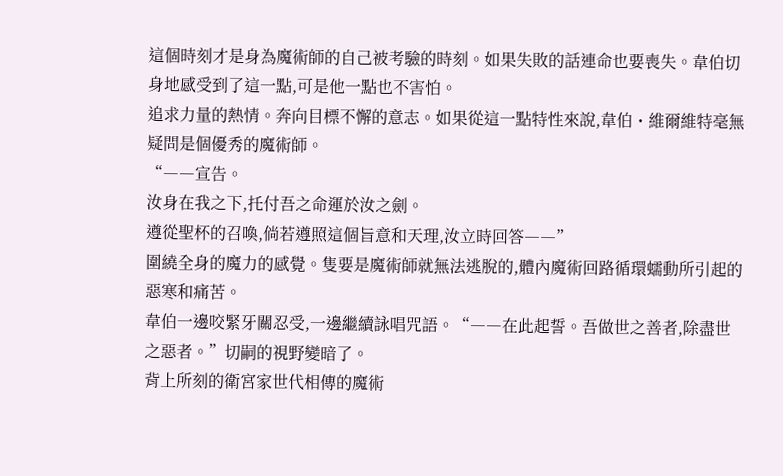這個時刻才是身為魔術師的自己被考驗的時刻。如果失敗的話連命也要喪失。韋伯切身地感受到了這一點,可是他一點也不害怕。
追求力量的熱情。奔向目標不懈的意志。如果從這一點特性來說,韋伯・維爾維特毫無疑問是個優秀的魔術師。
“――宣告。
汝身在我之下,托付吾之命運於汝之劍。
遵從聖杯的召喚,倘若遵照這個旨意和天理,汝立時回答――”
圍繞全身的魔力的感覺。隻要是魔術師就無法逃脫的,體內魔術回路循環蠕動所引起的惡寒和痛苦。
韋伯一邊咬緊牙關忍受,一邊繼續詠唱咒語。“――在此起誓。吾做世之善者,除盡世之惡者。”切嗣的視野變暗了。
背上所刻的衛宮家世代相傳的魔術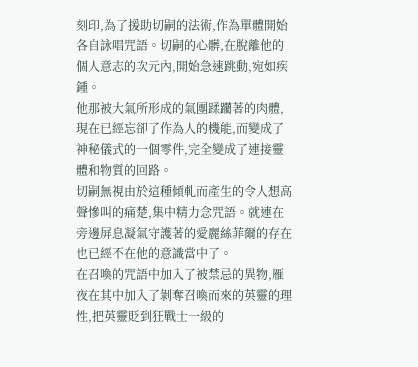刻印,為了援助切嗣的法術,作為單體開始各自詠唱咒語。切嗣的心髒,在脫離他的個人意志的次元內,開始急速跳動,宛如疾鍾。
他那被大氣所形成的氣團蹂躪著的肉體,現在已經忘卻了作為人的機能,而變成了神秘儀式的一個零件,完全變成了連接靈體和物質的回路。
切嗣無視由於這種傾軋而產生的令人想高聲慘叫的痛楚,集中精力念咒語。就連在旁邊屏息凝氣守護著的愛麗絲菲爾的存在也已經不在他的意識當中了。
在召喚的咒語中加入了被禁忌的異物,雁夜在其中加入了剝奪召喚而來的英靈的理性,把英靈貶到狂戰士一級的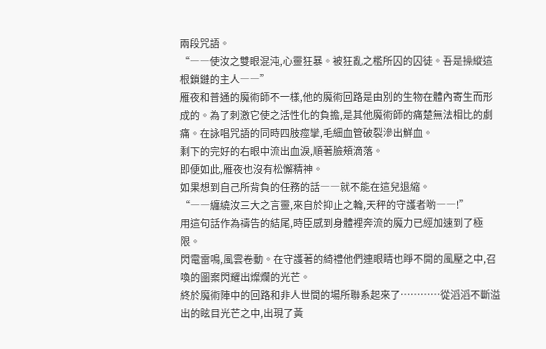兩段咒語。
“――使汝之雙眼混沌,心靈狂暴。被狂亂之檻所囚的囚徒。吾是操縱這根鎖鏈的主人――”
雁夜和普通的魔術師不一樣,他的魔術回路是由別的生物在體內寄生而形成的。為了刺激它使之活性化的負擔,是其他魔術師的痛楚無法相比的劇痛。在詠唱咒語的同時四肢痙攣,毛細血管破裂滲出鮮血。
剩下的完好的右眼中流出血淚,順著臉頰滴落。
即便如此,雁夜也沒有松懈精神。
如果想到自己所背負的任務的話――就不能在這兒退縮。
“――纏繞汝三大之言靈,來自於抑止之輪,天秤的守護者喲――!”
用這句話作為禱告的結尾,時臣感到身體裡奔流的魔力已經加速到了極限。
閃電雷鳴,風雲卷動。在守護著的綺禮他們連眼睛也睜不開的風壓之中,召喚的圖案閃耀出燦爛的光芒。
終於魔術陣中的回路和非人世間的場所聯系起來了…………從滔滔不斷溢出的眩目光芒之中,出現了黃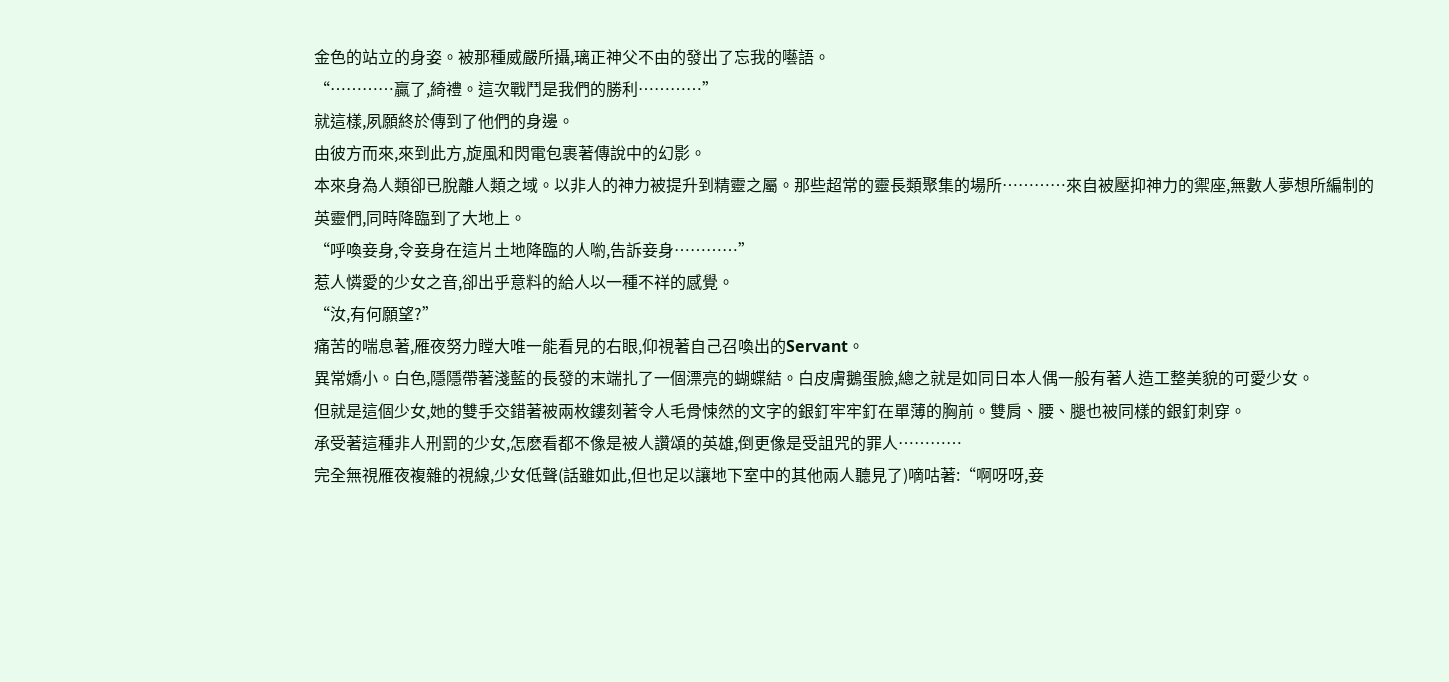金色的站立的身姿。被那種威嚴所攝,璃正神父不由的發出了忘我的囈語。
“…………贏了,綺禮。這次戰鬥是我們的勝利…………”
就這樣,夙願終於傳到了他們的身邊。
由彼方而來,來到此方,旋風和閃電包裹著傳說中的幻影。
本來身為人類卻已脫離人類之域。以非人的神力被提升到精靈之屬。那些超常的靈長類聚集的場所…………來自被壓抑神力的禦座,無數人夢想所編制的英靈們,同時降臨到了大地上。
“呼喚妾身,令妾身在這片土地降臨的人喲,告訴妾身…………”
惹人憐愛的少女之音,卻出乎意料的給人以一種不祥的感覺。
“汝,有何願望?”
痛苦的喘息著,雁夜努力瞠大唯一能看見的右眼,仰視著自己召喚出的Servant。
異常嬌小。白色,隱隱帶著淺藍的長發的末端扎了一個漂亮的蝴蝶結。白皮膚鵝蛋臉,總之就是如同日本人偶一般有著人造工整美貌的可愛少女。
但就是這個少女,她的雙手交錯著被兩枚鏤刻著令人毛骨悚然的文字的銀釘牢牢釘在單薄的胸前。雙肩、腰、腿也被同樣的銀釘刺穿。
承受著這種非人刑罰的少女,怎麽看都不像是被人讚頌的英雄,倒更像是受詛咒的罪人…………
完全無視雁夜複雜的視線,少女低聲(話雖如此,但也足以讓地下室中的其他兩人聽見了)嘀咕著:“啊呀呀,妾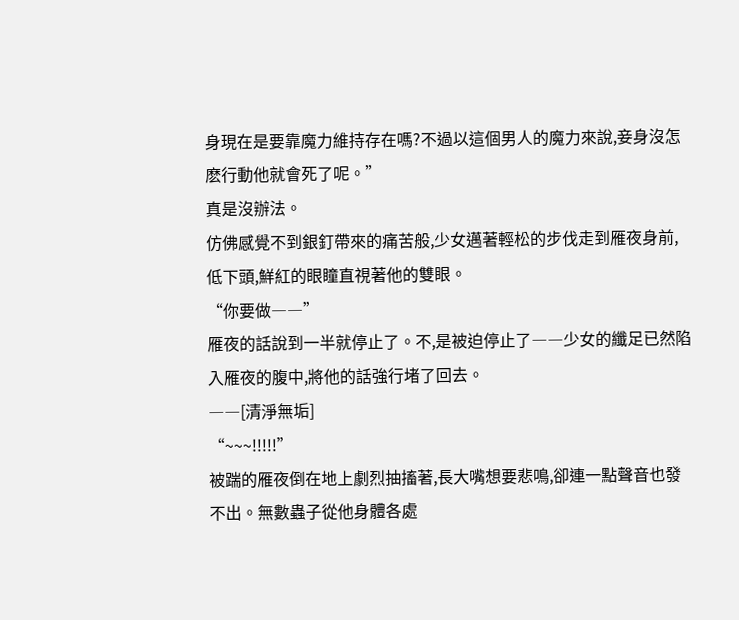身現在是要靠魔力維持存在嗎?不過以這個男人的魔力來說,妾身沒怎麽行動他就會死了呢。”
真是沒辦法。
仿佛感覺不到銀釘帶來的痛苦般,少女邁著輕松的步伐走到雁夜身前,低下頭,鮮紅的眼瞳直視著他的雙眼。
“你要做――”
雁夜的話說到一半就停止了。不,是被迫停止了――少女的纖足已然陷入雁夜的腹中,將他的話強行堵了回去。
――[清淨無垢]
“~~~!!!!!”
被踹的雁夜倒在地上劇烈抽搐著,長大嘴想要悲鳴,卻連一點聲音也發不出。無數蟲子從他身體各處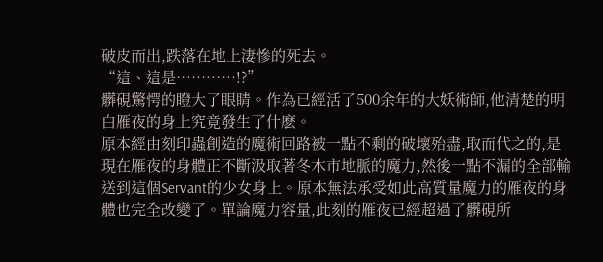破皮而出,跌落在地上淒慘的死去。
“這、這是…………!?”
髒硯驚愕的瞪大了眼睛。作為已經活了500余年的大妖術師,他清楚的明白雁夜的身上究竟發生了什麽。
原本經由刻印蟲創造的魔術回路被一點不剩的破壞殆盡,取而代之的,是現在雁夜的身體正不斷汲取著冬木市地脈的魔力,然後一點不漏的全部輸送到這個Servant的少女身上。原本無法承受如此高質量魔力的雁夜的身體也完全改變了。單論魔力容量,此刻的雁夜已經超過了髒硯所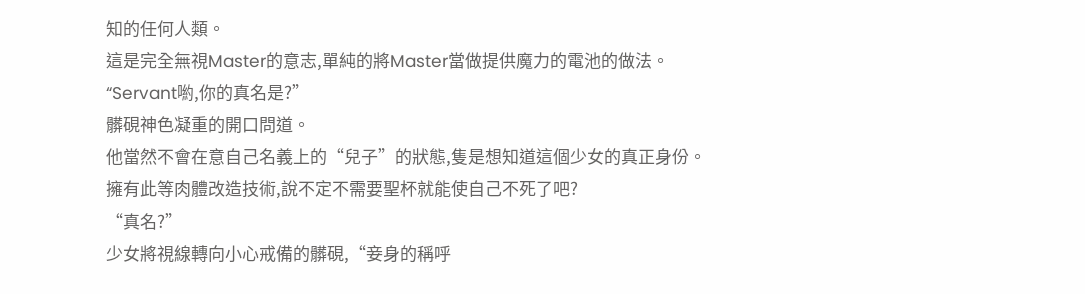知的任何人類。
這是完全無視Master的意志,單純的將Master當做提供魔力的電池的做法。
“Servant喲,你的真名是?”
髒硯神色凝重的開口問道。
他當然不會在意自己名義上的“兒子”的狀態,隻是想知道這個少女的真正身份。
擁有此等肉體改造技術,說不定不需要聖杯就能使自己不死了吧?
“真名?”
少女將視線轉向小心戒備的髒硯,“妾身的稱呼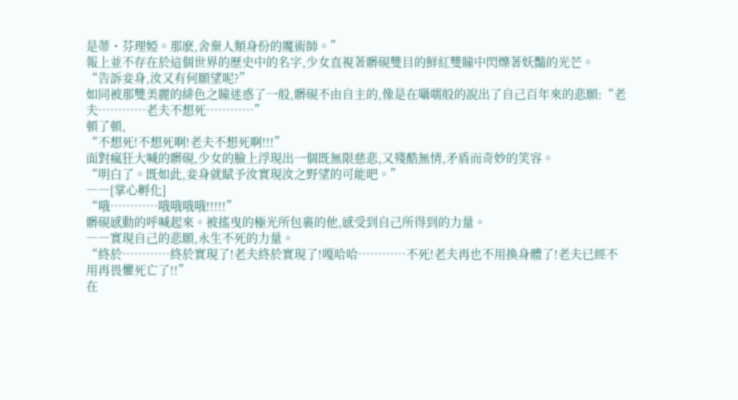是蒂・芬理婭。那麽,舍棄人類身份的魔術師。”
報上並不存在於這個世界的歷史中的名字,少女直視著髒硯雙目的鮮紅雙瞳中閃爍著妖豔的光芒。
“告訴妾身,汝又有何願望呢?”
如同被那雙美麗的緋色之瞳迷惑了一般,髒硯不由自主的,像是在囁嚅般的說出了自己百年來的悲願:“老夫…………老夫不想死…………”
頓了頓,
“不想死!不想死啊!老夫不想死啊!!!”
面對瘋狂大喊的髒硯,少女的臉上浮現出一個既無限慈悲,又殘酷無情,矛盾而奇妙的笑容。
“明白了。既如此,妾身就賦予汝實現汝之野望的可能吧。”
――[掌心孵化]
“哦…………哦哦哦哦!!!!!”
髒硯感動的呼喊起來。被搖曳的極光所包裹的他,感受到自己所得到的力量。
――實現自己的悲願,永生不死的力量。
“終於…………終於實現了!老夫終於實現了!嘎哈哈…………不死!老夫再也不用換身體了!老夫已經不用再畏懼死亡了!!”
在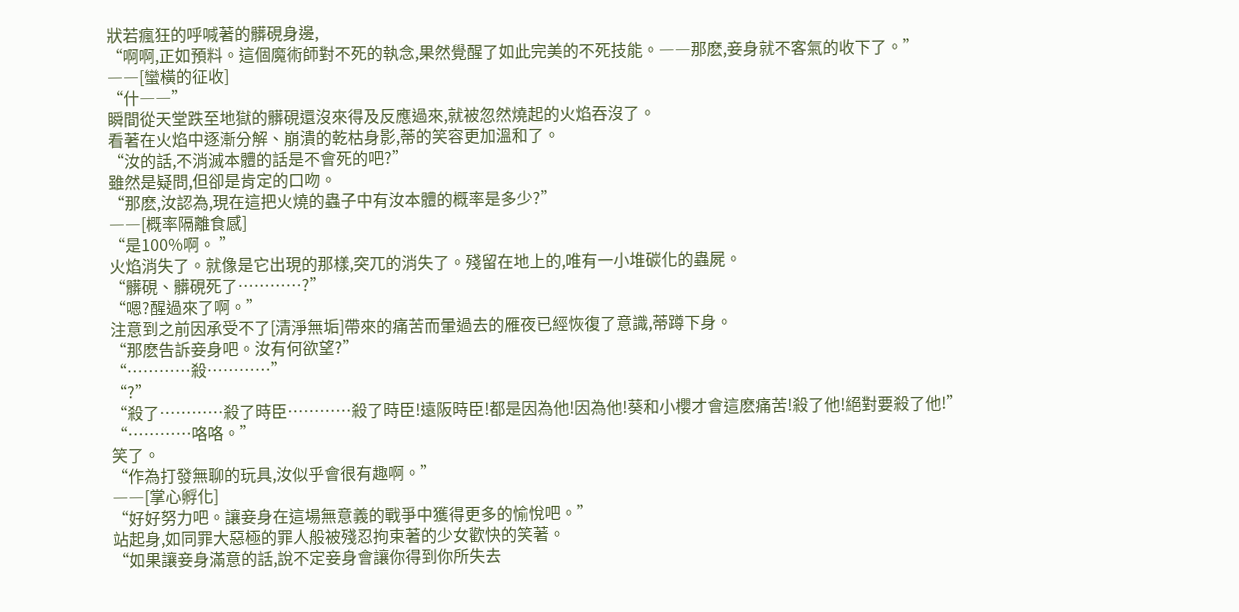狀若瘋狂的呼喊著的髒硯身邊,
“啊啊,正如預料。這個魔術師對不死的執念,果然覺醒了如此完美的不死技能。――那麽,妾身就不客氣的收下了。”
――[蠻橫的征收]
“什――”
瞬間從天堂跌至地獄的髒硯還沒來得及反應過來,就被忽然燒起的火焰吞沒了。
看著在火焰中逐漸分解、崩潰的乾枯身影,蒂的笑容更加溫和了。
“汝的話,不消滅本體的話是不會死的吧?”
雖然是疑問,但卻是肯定的口吻。
“那麽,汝認為,現在這把火燒的蟲子中有汝本體的概率是多少?”
――[概率隔離食感]
“是100%啊。 ”
火焰消失了。就像是它出現的那樣,突兀的消失了。殘留在地上的,唯有一小堆碳化的蟲屍。
“髒硯、髒硯死了…………?”
“嗯?醒過來了啊。”
注意到之前因承受不了[清淨無垢]帶來的痛苦而暈過去的雁夜已經恢復了意識,蒂蹲下身。
“那麽告訴妾身吧。汝有何欲望?”
“…………殺…………”
“?”
“殺了…………殺了時臣…………殺了時臣!遠阪時臣!都是因為他!因為他!葵和小櫻才會這麽痛苦!殺了他!絕對要殺了他!”
“…………咯咯。”
笑了。
“作為打發無聊的玩具,汝似乎會很有趣啊。”
――[掌心孵化]
“好好努力吧。讓妾身在這場無意義的戰爭中獲得更多的愉悅吧。”
站起身,如同罪大惡極的罪人般被殘忍拘束著的少女歡快的笑著。
“如果讓妾身滿意的話,說不定妾身會讓你得到你所失去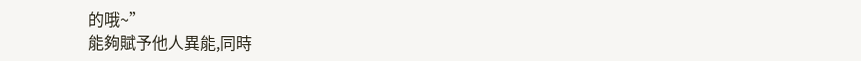的哦~”
能夠賦予他人異能,同時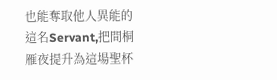也能奪取他人異能的這名Servant,把間桐雁夜提升為這場聖杯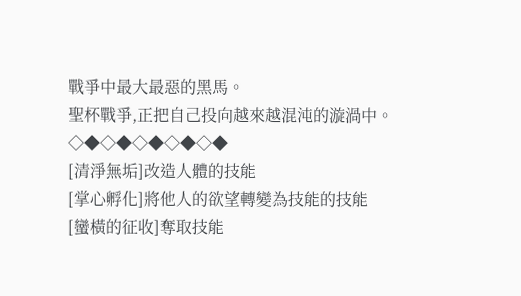戰爭中最大最惡的黑馬。
聖杯戰爭,正把自己投向越來越混沌的漩渦中。
◇◆◇◆◇◆◇◆◇◆
[清淨無垢]改造人體的技能
[掌心孵化]將他人的欲望轉變為技能的技能
[蠻橫的征收]奪取技能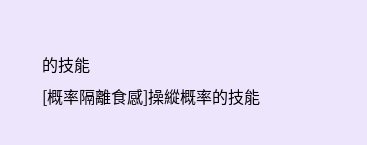的技能
[概率隔離食感]操縱概率的技能